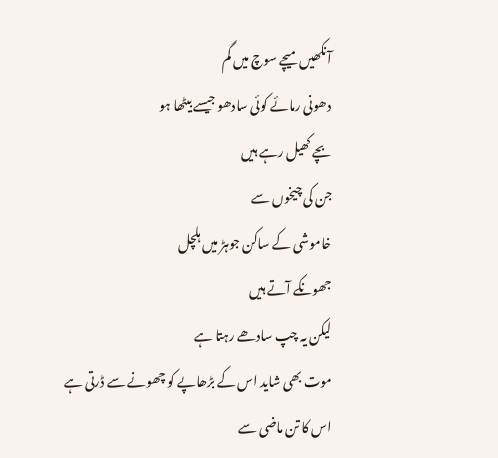آنکھیں میچے سوچ میں گم
دھونی رمائے کوئی سادھو جیسے بیٹھا ہو
بچے کھیل رہے ہیں
جن کی چیخوں سے
خاموشی کے ساکن جوہڑ میں ہلچل
جھونکے آتے ہیں
لیکن یہ چپ سادھے رہتا ہے
موت بھی شاید اس کے بڑھاپے کو چھونے سے ڈرتی ہے
اس کا تن ماضی سے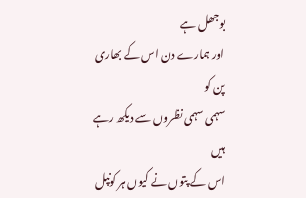بوجھل ہے
اور ہمارے دن اس کے بھاری پن کو
سہمی سہمی نظروں سے دیکھ رہے ہیں
اس کے پتوں نے کیوں ہر کونپل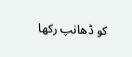کو ڈھانپ رکھا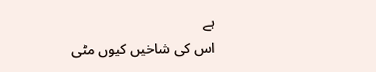ہے
اس کی شاخیں کیوں مٹی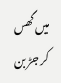میں گھس کر جڑ بن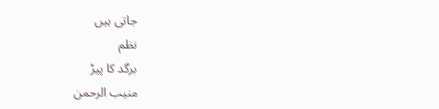جاتی ہیں
نظم
برگد کا پیڑ
منیب الرحمن